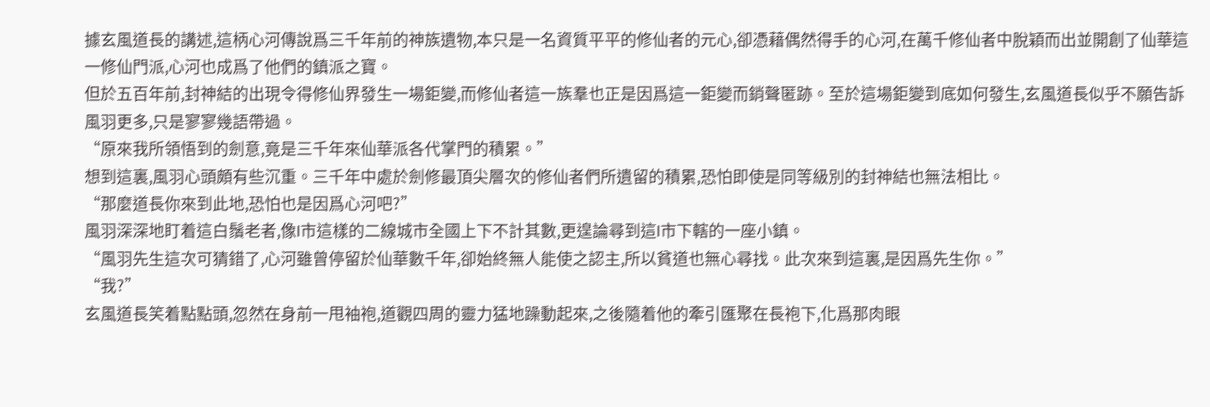據玄風道長的講述,這柄心河傳說爲三千年前的神族遺物,本只是一名資質平平的修仙者的元心,卻憑藉偶然得手的心河,在萬千修仙者中脫穎而出並開創了仙華這一修仙門派,心河也成爲了他們的鎮派之寶。
但於五百年前,封神結的出現令得修仙界發生一場鉅變,而修仙者這一族羣也正是因爲這一鉅變而銷聲匿跡。至於這場鉅變到底如何發生,玄風道長似乎不願告訴風羽更多,只是寥寥幾語帶過。
“原來我所領悟到的劍意,竟是三千年來仙華派各代掌門的積累。”
想到這裏,風羽心頭頗有些沉重。三千年中處於劍修最頂尖層次的修仙者們所遺留的積累,恐怕即使是同等級別的封神結也無法相比。
“那麼道長你來到此地,恐怕也是因爲心河吧?”
風羽深深地盯着這白鬚老者,像l市這樣的二線城市全國上下不計其數,更遑論尋到這l市下轄的一座小鎮。
“風羽先生這次可猜錯了,心河雖曾停留於仙華數千年,卻始終無人能使之認主,所以貧道也無心尋找。此次來到這裏,是因爲先生你。”
“我?”
玄風道長笑着點點頭,忽然在身前一甩袖袍,道觀四周的靈力猛地躁動起來,之後隨着他的牽引匯聚在長袍下,化爲那肉眼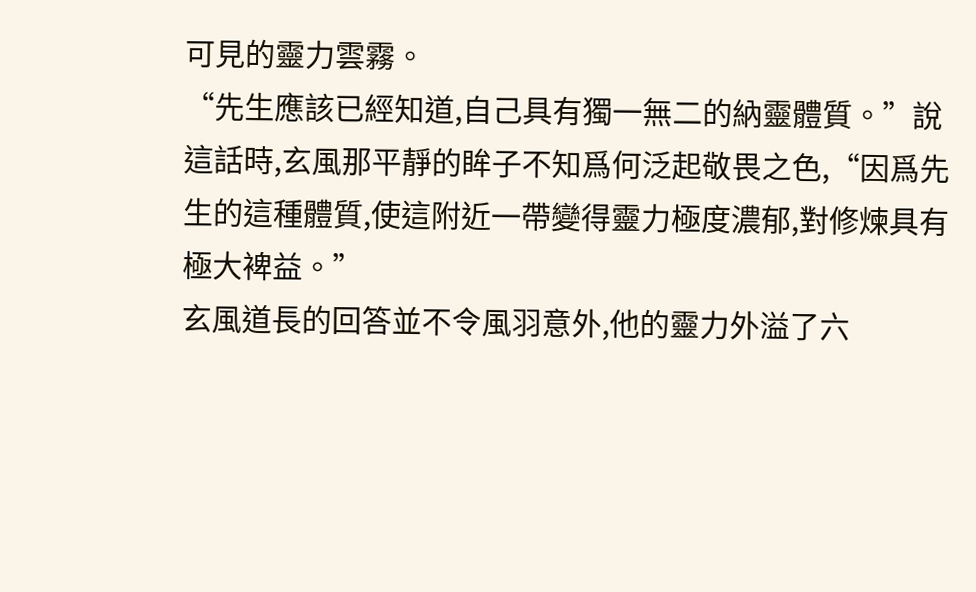可見的靈力雲霧。
“先生應該已經知道,自己具有獨一無二的納靈體質。”說這話時,玄風那平靜的眸子不知爲何泛起敬畏之色,“因爲先生的這種體質,使這附近一帶變得靈力極度濃郁,對修煉具有極大裨益。”
玄風道長的回答並不令風羽意外,他的靈力外溢了六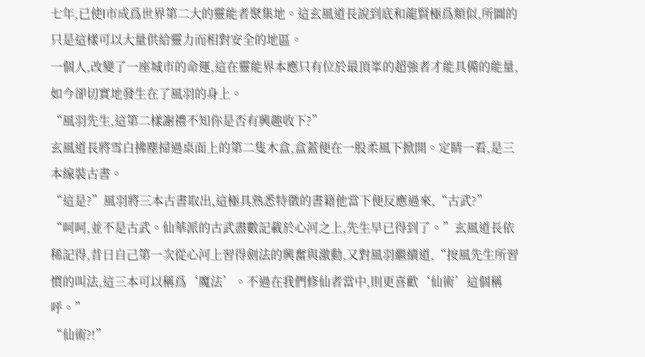七年,已使l市成爲世界第二大的靈能者聚集地。這玄風道長說到底和龍賢極爲類似,所圖的只是這樣可以大量供給靈力而相對安全的地區。
一個人,改變了一座城市的命運,這在靈能界本應只有位於最頂峯的超強者才能具備的能量,如今卻切實地發生在了風羽的身上。
“風羽先生,這第二樣謝禮不知你是否有興趣收下?”
玄風道長將雪白拂塵掃過桌面上的第二隻木盒,盒蓋便在一股柔風下掀開。定睛一看,是三本線裝古書。
“這是?”風羽將三本古書取出,這極具熟悉特徵的書籍他當下便反應過來,“古武?”
“呵呵,並不是古武。仙華派的古武盡數記載於心河之上,先生早已得到了。”玄風道長依稀記得,昔日自己第一次從心河上習得劍法的興奮與激動,又對風羽繼續道,“按風先生所習慣的叫法,這三本可以稱爲‘魔法’。不過在我們修仙者當中,則更喜歡‘仙術’這個稱呼。”
“仙術?!”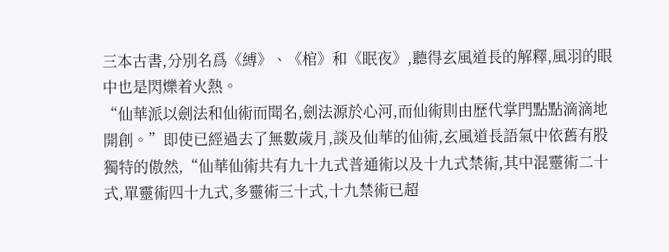三本古書,分別名爲《縛》、《棺》和《眠夜》,聽得玄風道長的解釋,風羽的眼中也是閃爍着火熱。
“仙華派以劍法和仙術而聞名,劍法源於心河,而仙術則由歷代掌門點點滴滴地開創。”即使已經過去了無數歲月,談及仙華的仙術,玄風道長語氣中依舊有股獨特的傲然,“仙華仙術共有九十九式普通術以及十九式禁術,其中混靈術二十式,單靈術四十九式,多靈術三十式,十九禁術已超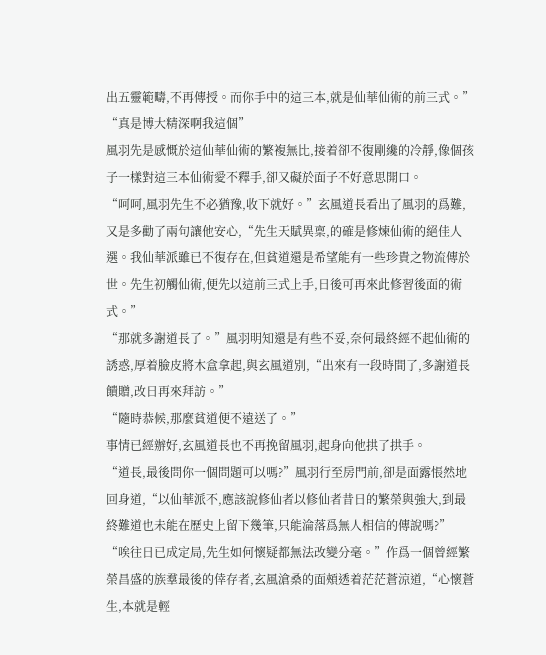出五靈範疇,不再傳授。而你手中的這三本,就是仙華仙術的前三式。”
“真是博大精深啊我這個”
風羽先是感慨於這仙華仙術的繁複無比,接着卻不復剛纔的冷靜,像個孩子一樣對這三本仙術愛不釋手,卻又礙於面子不好意思開口。
“呵呵,風羽先生不必猶豫,收下就好。”玄風道長看出了風羽的爲難,又是多勸了兩句讓他安心,“先生天賦異稟,的確是修煉仙術的絕佳人選。我仙華派雖已不復存在,但貧道還是希望能有一些珍貴之物流傳於世。先生初觸仙術,便先以這前三式上手,日後可再來此修習後面的術式。”
“那就多謝道長了。”風羽明知還是有些不妥,奈何最終經不起仙術的誘惑,厚着臉皮將木盒拿起,與玄風道別,“出來有一段時間了,多謝道長饋贈,改日再來拜訪。”
“隨時恭候,那麼貧道便不遠送了。”
事情已經辦好,玄風道長也不再挽留風羽,起身向他拱了拱手。
“道長,最後問你一個問題可以嗎?”風羽行至房門前,卻是面露悵然地回身道,“以仙華派不,應該說修仙者以修仙者昔日的繁榮與強大,到最終難道也未能在歷史上留下幾筆,只能淪落爲無人相信的傳說嗎?”
“唉往日已成定局,先生如何懷疑都無法改變分毫。”作爲一個曾經繁榮昌盛的族羣最後的倖存者,玄風滄桑的面頰透着茫茫蒼涼道,“心懷蒼生,本就是輕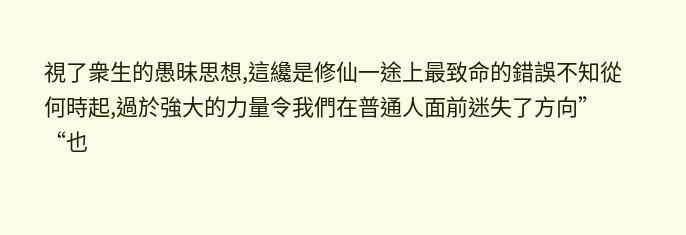視了衆生的愚昧思想,這纔是修仙一途上最致命的錯誤不知從何時起,過於強大的力量令我們在普通人面前迷失了方向”
“也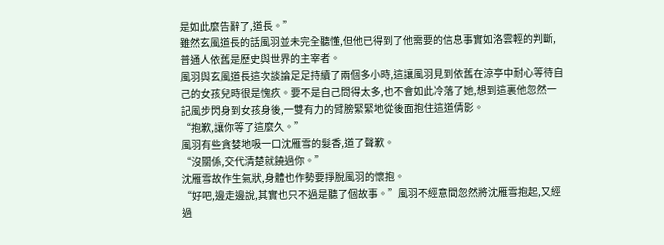是如此麼告辭了,道長。”
雖然玄風道長的話風羽並未完全聽懂,但他已得到了他需要的信息事實如洛雲輕的判斷,普通人依舊是歷史與世界的主宰者。
風羽與玄風道長這次談論足足持續了兩個多小時,這讓風羽見到依舊在涼亭中耐心等待自己的女孩兒時很是愧疚。要不是自己問得太多,也不會如此冷落了她,想到這裏他忽然一記風步閃身到女孩身後,一雙有力的臂膀緊緊地從後面抱住這道倩影。
“抱歉,讓你等了這麼久。”
風羽有些貪婪地吸一口沈雁雪的髮香,道了聲歉。
“沒關係,交代清楚就饒過你。”
沈雁雪故作生氣狀,身體也作勢要掙脫風羽的懷抱。
“好吧,邊走邊說,其實也只不過是聽了個故事。”風羽不經意間忽然將沈雁雪抱起,又經過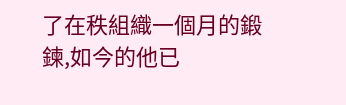了在秩組織一個月的鍛鍊,如今的他已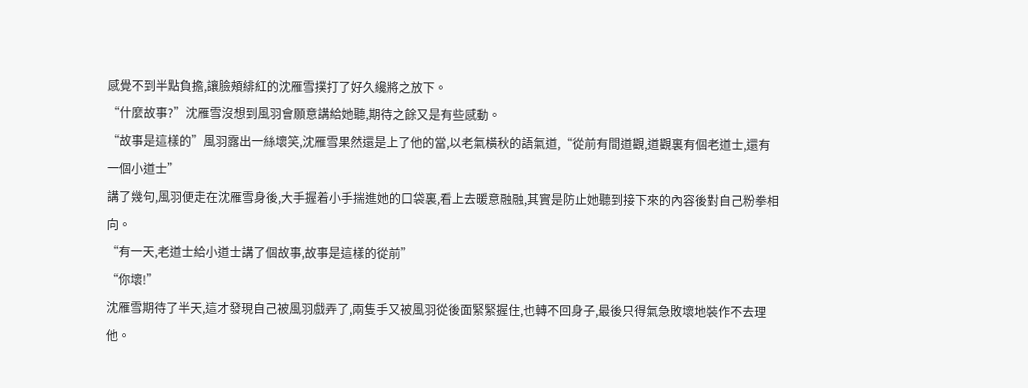感覺不到半點負擔,讓臉頰緋紅的沈雁雪撲打了好久纔將之放下。
“什麼故事?”沈雁雪沒想到風羽會願意講給她聽,期待之餘又是有些感動。
“故事是這樣的”風羽露出一絲壞笑,沈雁雪果然還是上了他的當,以老氣橫秋的語氣道,“從前有間道觀,道觀裏有個老道士,還有一個小道士”
講了幾句,風羽便走在沈雁雪身後,大手握着小手揣進她的口袋裏,看上去暖意融融,其實是防止她聽到接下來的內容後對自己粉拳相向。
“有一天,老道士給小道士講了個故事,故事是這樣的從前”
“你壞!”
沈雁雪期待了半天,這才發現自己被風羽戲弄了,兩隻手又被風羽從後面緊緊握住,也轉不回身子,最後只得氣急敗壞地裝作不去理他。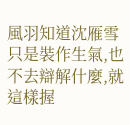風羽知道沈雁雪只是裝作生氣,也不去辯解什麼,就這樣握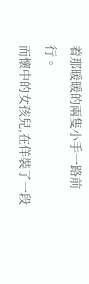着那暖暖的兩隻小手一路前行。
而懷中的女孩兒,在佯裝了一段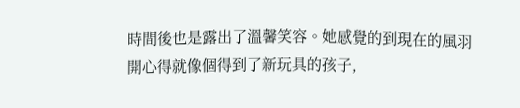時間後也是露出了溫馨笑容。她感覺的到現在的風羽開心得就像個得到了新玩具的孩子,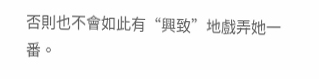否則也不會如此有“興致”地戲弄她一番。